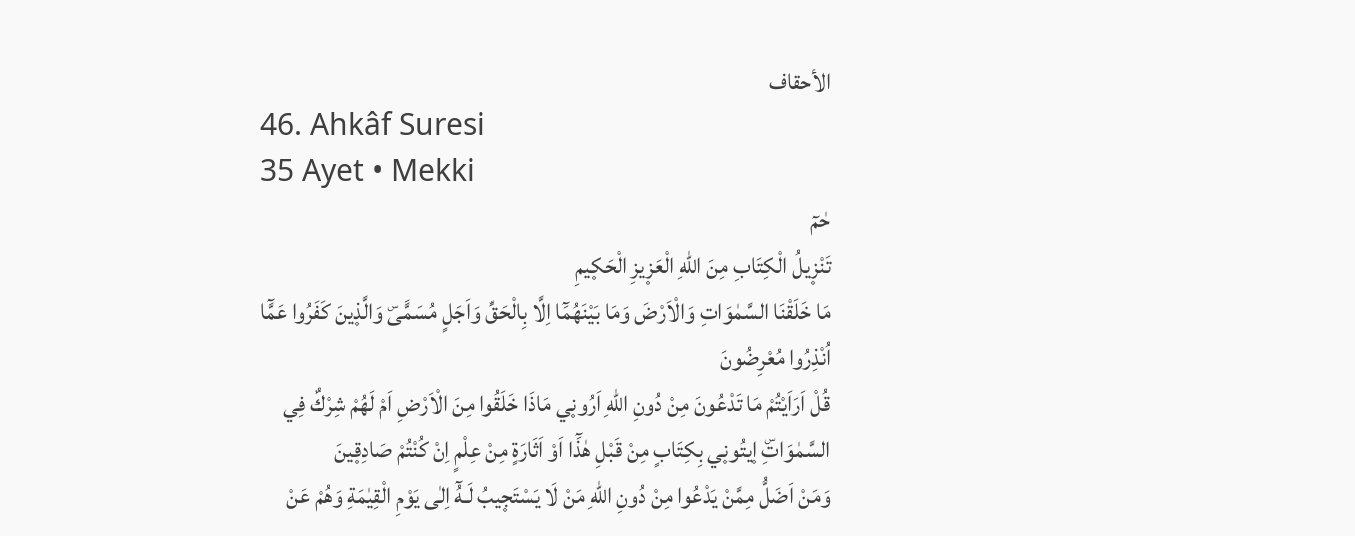الأحقاف
46. Ahkâf Suresi
35 Ayet • Mekki
حٰمٓ
تَنْز۪يلُ الْكِتَابِ مِنَ اللّٰهِ الْعَز۪يزِ الْحَك۪يمِ
مَا خَلَقْنَا السَّمٰوَاتِ وَالْاَرْضَ وَمَا بَيْنَهُمَٓا اِلَّا بِالْحَقِّ وَاَجَلٍ مُسَمًّىۜ وَالَّذ۪ينَ كَفَرُوا عَمَّٓا اُنْذِرُوا مُعْرِضُونَ
قُلْ اَرَاَيْتُمْ مَا تَدْعُونَ مِنْ دُونِ اللّٰهِ اَرُون۪ي مَاذَا خَلَقُوا مِنَ الْاَرْضِ اَمْ لَهُمْ شِرْكٌ فِي السَّمٰوَاتِۜ ا۪يتُون۪ي بِكِتَابٍ مِنْ قَبْلِ هٰذَٓا اَوْ اَثَارَةٍ مِنْ عِلْمٍ اِنْ كُنْتُمْ صَادِق۪ينَ
وَمَنْ اَضَلُّ مِمَّنْ يَدْعُوا مِنْ دُونِ اللّٰهِ مَنْ لَا يَسْتَج۪يبُ لَـهُٓ اِلٰى يَوْمِ الْقِيٰمَةِ وَهُمْ عَنْ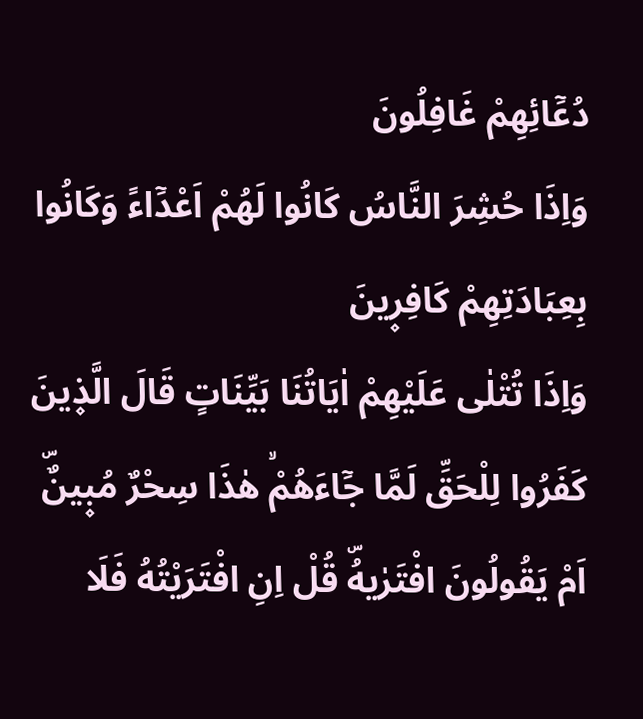دُعَٓائِهِمْ غَافِلُونَ
وَاِذَا حُشِرَ النَّاسُ كَانُوا لَهُمْ اَعْدَٓاءً وَكَانُوا بِعِبَادَتِهِمْ كَافِر۪ينَ
وَاِذَا تُتْلٰى عَلَيْهِمْ اٰيَاتُنَا بَيِّنَاتٍ قَالَ الَّذ۪ينَ كَفَرُوا لِلْحَقِّ لَمَّا جَٓاءَهُمْۙ هٰذَا سِحْرٌ مُب۪ينٌۜ
اَمْ يَقُولُونَ افْتَرٰيهُۜ قُلْ اِنِ افْتَرَيْتُهُ فَلَا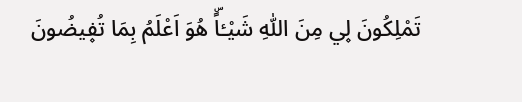تَمْلِكُونَ ل۪ي مِنَ اللّٰهِ شَيْـٔاًۜ هُوَ اَعْلَمُ بِمَا تُف۪يضُونَ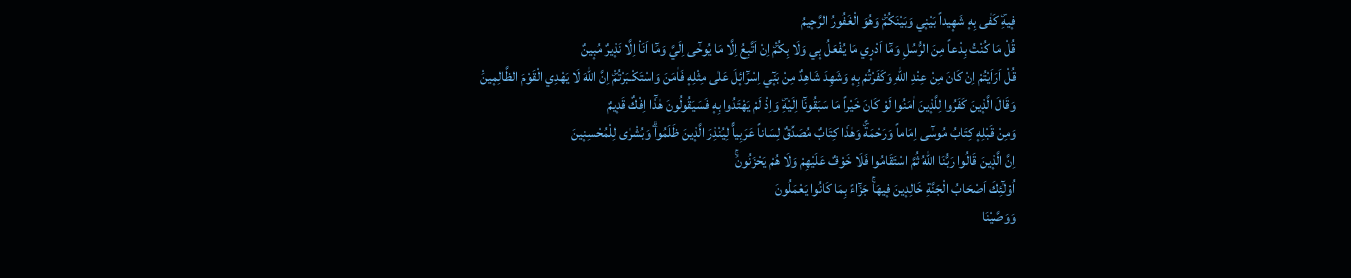ف۪يهِۜ كَفٰى بِه۪ شَه۪يداً بَيْن۪ي وَبَيْنَكُمْۜ وَهُوَ الْغَفُورُ الرَّح۪يمُ
قُلْ مَا كُنْتُ بِدْعاً مِنَ الرُّسُلِ وَمَٓا اَدْر۪ي مَا يُفْعَلُ ب۪ي وَلَا بِكُمْۜ اِنْ اَتَّبِعُ اِلَّا مَا يُوحٰٓى اِلَيَّ وَمَٓا اَنَا۬ اِلَّا نَذ۪يرٌ مُب۪ينٌ
قُلْ اَرَاَيْتُمْ اِنْ كَانَ مِنْ عِنْدِ اللّٰهِ وَكَفَرْتُمْ بِه۪ وَشَهِدَ شَاهِدٌ مِنْ بَن۪ٓي اِسْرَٓائ۪لَ عَلٰى مِثْلِه۪ فَاٰمَنَ وَاسْتَكْـبَرْتُمْۜ اِنَّ اللّٰهَ لَا يَهْدِي الْقَوْمَ الظَّالِم۪ينَ۟
وَقَالَ الَّذ۪ينَ كَفَرُوا لِلَّذ۪ينَ اٰمَنُوا لَوْ كَانَ خَيْراً مَا سَبَقُونَٓا اِلَيْهِۜ وَاِذْ لَمْ يَهْتَدُوا بِه۪ فَسَيَقُولُونَ هٰذَٓا اِفْكٌ قَد۪يمٌ
وَمِنْ قَبْلِه۪ كِتَابُ مُوسٰٓى اِمَاماً وَرَحْمَةًۜ وَهٰذَا كِتَابٌ مُصَدِّقٌ لِسَاناً عَرَبِياًّ لِيُنْذِرَ الَّذ۪ينَ ظَلَمُواۗ وَبُشْرٰى لِلْمُحْسِن۪ينَ
اِنَّ الَّذ۪ينَ قَالُوا رَبُّنَا اللّٰهُ ثُمَّ اسْتَقَامُوا فَلَا خَوْفٌ عَلَيْهِمْ وَلَا هُمْ يَحْزَنُونَۚ
اُو۬لٰٓئِكَ اَصْحَابُ الْجَنَّةِ خَالِد۪ينَ ف۪يهَاۚ جَزَٓاءً بِمَا كَانُوا يَعْمَلُونَ
وَوَصَّيْنَا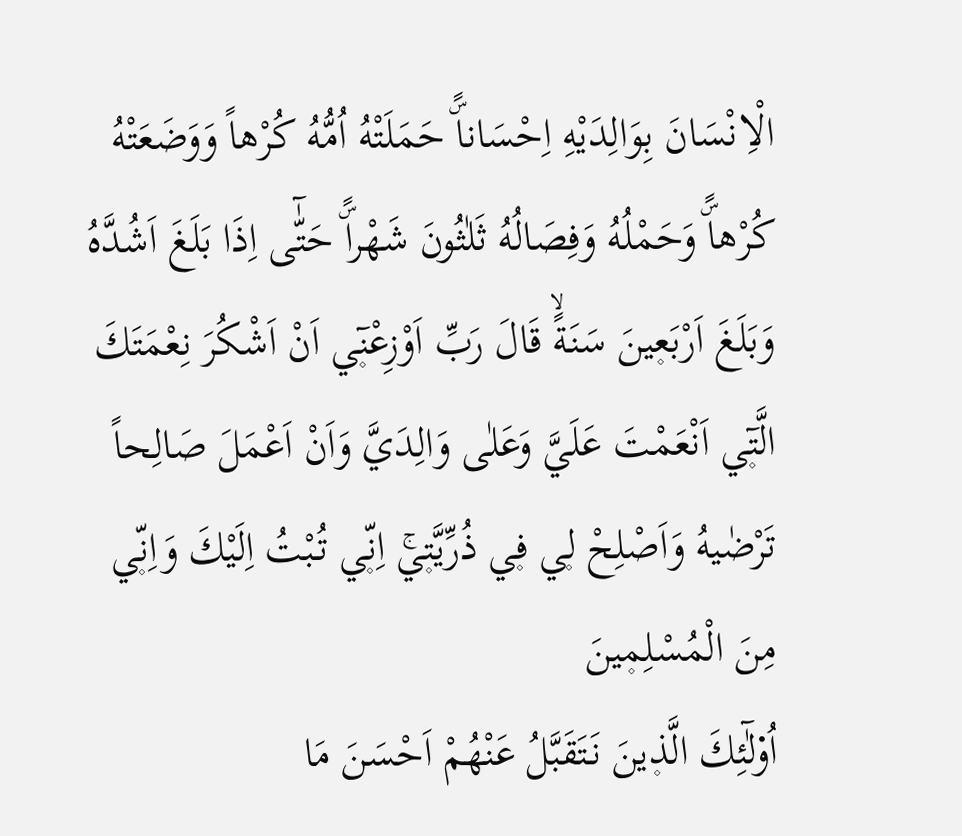الْاِنْسَانَ بِوَالِدَيْهِ اِحْسَاناًۜ حَمَلَتْهُ اُمُّهُ كُرْهاً وَوَضَعَتْهُ كُرْهاًۜ وَحَمْلُهُ وَفِصَالُهُ ثَلٰثُونَ شَهْراًۜ حَتّٰٓى اِذَا بَلَغَ اَشُدَّهُ وَبَلَغَ اَرْبَع۪ينَ سَنَةًۙ قَالَ رَبِّ اَوْزِعْن۪ٓي اَنْ اَشْكُرَ نِعْمَتَكَ الَّت۪ٓي اَنْعَمْتَ عَلَيَّ وَعَلٰى وَالِدَيَّ وَاَنْ اَعْمَلَ صَالِحاً تَرْضٰيهُ وَاَصْلِحْ ل۪ي ف۪ي ذُرِّيَّت۪يۚ اِنّ۪ي تُبْتُ اِلَيْكَ وَاِنّ۪ي مِنَ الْمُسْلِم۪ينَ
اُو۬لٰٓئِكَ الَّذ۪ينَ نَتَقَبَّلُ عَنْهُمْ اَحْسَنَ مَا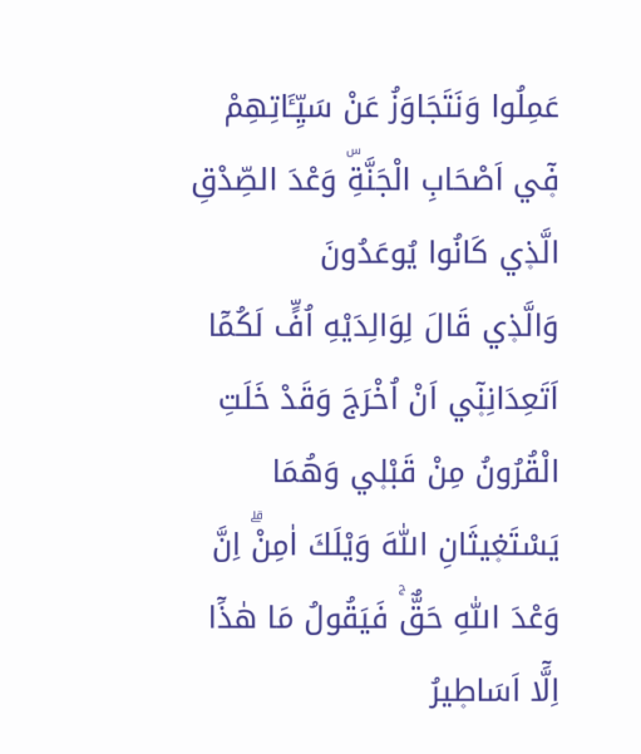عَمِلُوا وَنَتَجَاوَزُ عَنْ سَيِّـَٔاتِهِمْ ف۪ٓي اَصْحَابِ الْجَنَّةِۜ وَعْدَ الصِّدْقِ الَّذ۪ي كَانُوا يُوعَدُونَ
وَالَّذ۪ي قَالَ لِوَالِدَيْهِ اُفٍّ لَكُمَٓا اَتَعِدَانِن۪ٓي اَنْ اُخْرَجَ وَقَدْ خَلَتِ الْقُرُونُ مِنْ قَبْل۪ي وَهُمَا يَسْتَغ۪يثَانِ اللّٰهَ وَيْلَكَ اٰمِنْۗ اِنَّ وَعْدَ اللّٰهِ حَقٌّۚ فَيَقُولُ مَا هٰذَٓا اِلَّٓا اَسَاط۪يرُ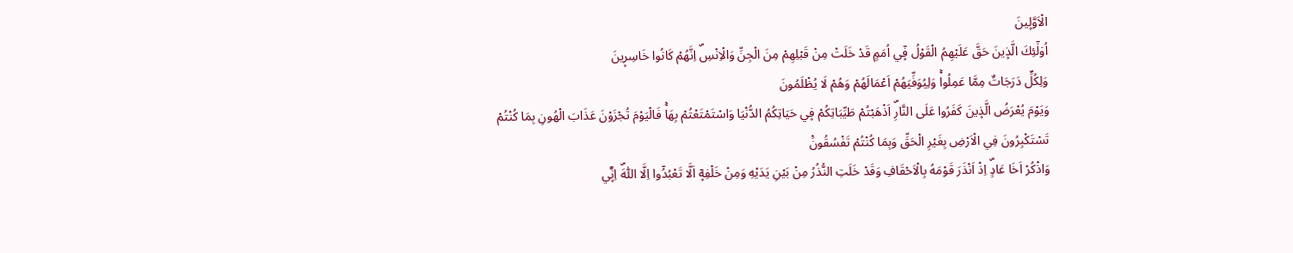الْاَوَّل۪ينَ
اُو۬لٰٓئِكَ الَّذ۪ينَ حَقَّ عَلَيْهِمُ الْقَوْلُ ف۪ٓي اُمَمٍ قَدْ خَلَتْ مِنْ قَبْلِهِمْ مِنَ الْجِنِّ وَالْاِنْسِۜ اِنَّهُمْ كَانُوا خَاسِر۪ينَ
وَلِكُلٍّ دَرَجَاتٌ مِمَّا عَمِلُواۚ وَلِيُوَفِّيَهُمْ اَعْمَالَهُمْ وَهُمْ لَا يُظْلَمُونَ
وَيَوْمَ يُعْرَضُ الَّذ۪ينَ كَفَرُوا عَلَى النَّارِۜ اَذْهَبْتُمْ طَيِّبَاتِكُمْ ف۪ي حَيَاتِكُمُ الدُّنْيَا وَاسْتَمْتَعْتُمْ بِهَاۚ فَالْيَوْمَ تُجْزَوْنَ عَذَابَ الْهُونِ بِمَا كُنْتُمْ تَسْتَكْبِرُونَ فِي الْاَرْضِ بِغَيْرِ الْحَقِّ وَبِمَا كُنْتُمْ تَفْسُقُونَ۟
وَاذْكُرْ اَخَا عَادٍۜ اِذْ اَنْذَرَ قَوْمَهُ بِالْاَحْقَافِ وَقَدْ خَلَتِ النُّذُرُ مِنْ بَيْنِ يَدَيْهِ وَمِنْ خَلْفِه۪ٓ اَلَّا تَعْبُدُٓوا اِلَّا اللّٰهَۜ اِنّ۪ٓي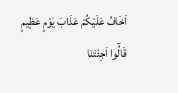اَخَافُ عَلَيْكُمْ عَذَابَ يَوْمٍ عَظ۪يمٍ
قَالُٓوا اَجِئْتَنَا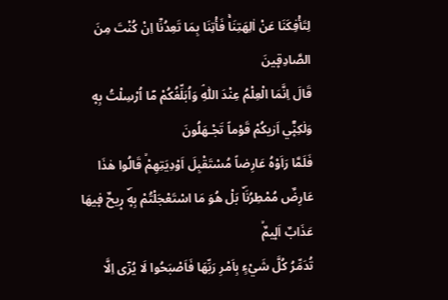لِتَأْفِكَنَا عَنْ اٰلِهَتِنَاۚ فَأْتِنَا بِمَا تَعِدُنَٓا اِنْ كُنْتَ مِنَ الصَّادِق۪ينَ
قَالَ اِنَّمَا الْعِلْمُ عِنْدَ اللّٰهِۘ وَاُبَلِّغُكُمْ مَٓا اُرْسِلْتُ بِه۪ وَلٰكِنّ۪ٓي اَرٰيكُمْ قَوْماً تَجْـهَلُونَ
فَلَمَّا رَاَوْهُ عَارِضاً مُسْتَقْبِلَ اَوْدِيَتِهِمْۙ قَالُوا هٰذَا عَارِضٌ مُمْطِرُنَاۜ بَلْ هُوَ مَا اسْتَعْجَلْتُمْ بِه۪ۜ ر۪يحٌ ف۪يهَا عَذَابٌ اَل۪يمٌۙ
تُدَمِّرُ كُلَّ شَيْءٍ بِاَمْرِ رَبِّهَا فَاَصْبَحُوا لَا يُرٰٓى اِلَّا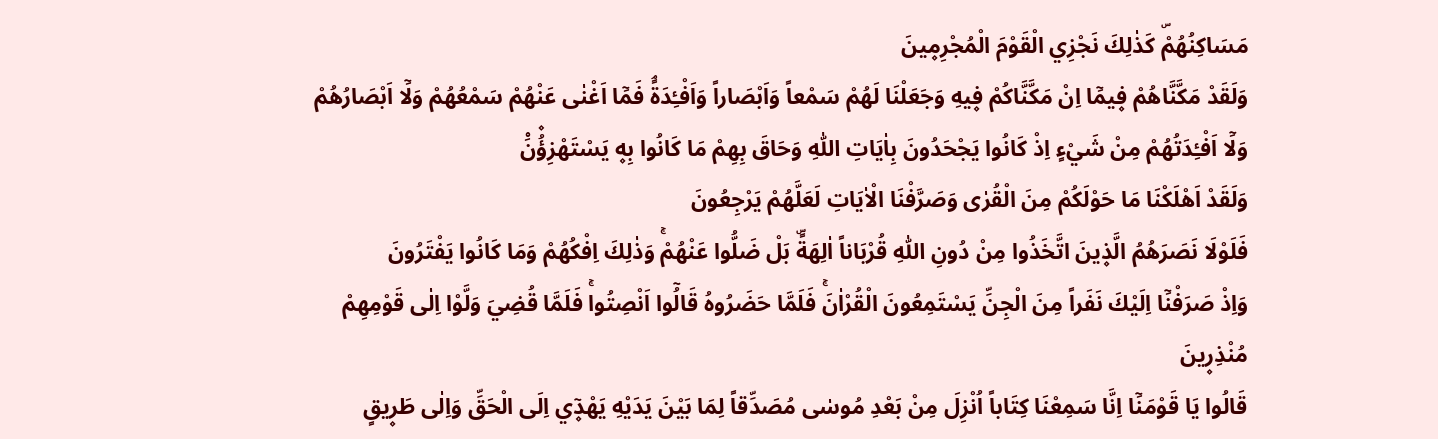مَسَاكِنُهُمْۜ كَذٰلِكَ نَجْزِي الْقَوْمَ الْمُجْرِم۪ينَ
وَلَقَدْ مَكَّنَّاهُمْ ف۪يمَٓا اِنْ مَكَّنَّاكُمْ ف۪يهِ وَجَعَلْنَا لَهُمْ سَمْعاً وَاَبْصَاراً وَاَفْـِٔدَةًۘ فَمَٓا اَغْنٰى عَنْهُمْ سَمْعُهُمْ وَلَٓا اَبْصَارُهُمْ وَلَٓا اَفْـِٔدَتُهُمْ مِنْ شَيْءٍ اِذْ كَانُوا يَجْحَدُونَ بِاٰيَاتِ اللّٰهِ وَحَاقَ بِهِمْ مَا كَانُوا بِه۪ يَسْتَهْزِؤُ۫نَ۟
وَلَقَدْ اَهْلَكْنَا مَا حَوْلَكُمْ مِنَ الْقُرٰى وَصَرَّفْنَا الْاٰيَاتِ لَعَلَّهُمْ يَرْجِعُونَ
فَلَوْلَا نَصَرَهُمُ الَّذ۪ينَ اتَّخَذُوا مِنْ دُونِ اللّٰهِ قُرْبَاناً اٰلِهَةًۜ بَلْ ضَلُّوا عَنْهُمْۚ وَذٰلِكَ اِفْكُهُمْ وَمَا كَانُوا يَفْتَرُونَ
وَاِذْ صَرَفْنَٓا اِلَيْكَ نَفَراً مِنَ الْجِنِّ يَسْتَمِعُونَ الْقُرْاٰنَۚ فَلَمَّا حَضَرُوهُ قَالُٓوا اَنْصِتُواۚ فَلَمَّا قُضِيَ وَلَّوْا اِلٰى قَوْمِهِمْ مُنْذِر۪ينَ
قَالُوا يَا قَوْمَنَٓا اِنَّا سَمِعْنَا كِتَاباً اُنْزِلَ مِنْ بَعْدِ مُوسٰى مُصَدِّقاً لِمَا بَيْنَ يَدَيْهِ يَهْد۪ٓي اِلَى الْحَقِّ وَاِلٰى طَر۪يقٍ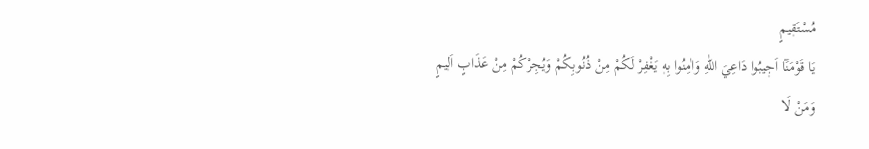مُسْتَق۪يمٍ
يَا قَوْمَنَٓا اَج۪يبُوا دَاعِيَ اللّٰهِ وَاٰمِنُوا بِه۪ يَغْفِرْ لَكُمْ مِنْ ذُنُوبِكُمْ وَيُجِرْكُمْ مِنْ عَذَابٍ اَل۪يمٍ
وَمَنْ لَا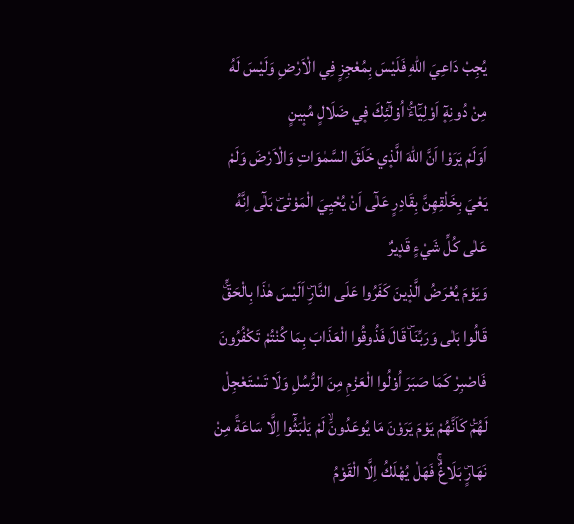يُجِبْ دَاعِيَ اللّٰهِ فَلَيْسَ بِمُعْجِزٍ فِي الْاَرْضِ وَلَيْسَ لَهُ مِنْ دُونِه۪ٓ اَوْلِيَٓاءُۜ اُو۬لٰٓئِكَ ف۪ي ضَلَالٍ مُب۪ينٍ
اَوَلَمْ يَرَوْا اَنَّ اللّٰهَ الَّذ۪ي خَلَقَ السَّمٰوَاتِ وَالْاَرْضَ وَلَمْ يَعْيَ بِخَلْقِهِنَّ بِقَادِرٍ عَلٰٓى اَنْ يُحْيِيَ الْمَوْتٰىۜ بَلٰٓى اِنَّهُ عَلٰى كُلِّ شَيْءٍ قَد۪يرٌ
وَيَوْمَ يُعْرَضُ الَّذ۪ينَ كَفَرُوا عَلَى النَّارِۜ اَلَيْسَ هٰذَا بِالْحَقِّۜ قَالُوا بَلٰى وَرَبِّنَاۜ قَالَ فَذُوقُوا الْعَذَابَ بِمَا كُنْتُمْ تَكْفُرُونَ
فَاصْبِرْ كَمَا صَبَرَ اُو۬لُوا الْعَزْمِ مِنَ الرُّسُلِ وَلَا تَسْتَعْجِلْ لَهُمْۜ كَاَنَّهُمْ يَوْمَ يَرَوْنَ مَا يُوعَدُونَۙ لَمْ يَلْبَثُٓوا اِلَّا سَاعَةً مِنْ نَهَارٍۜ بَلَاغٌۚ فَهَلْ يُهْلَكُ اِلَّا الْقَوْمُ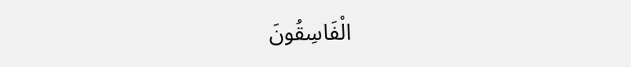الْفَاسِقُونَ